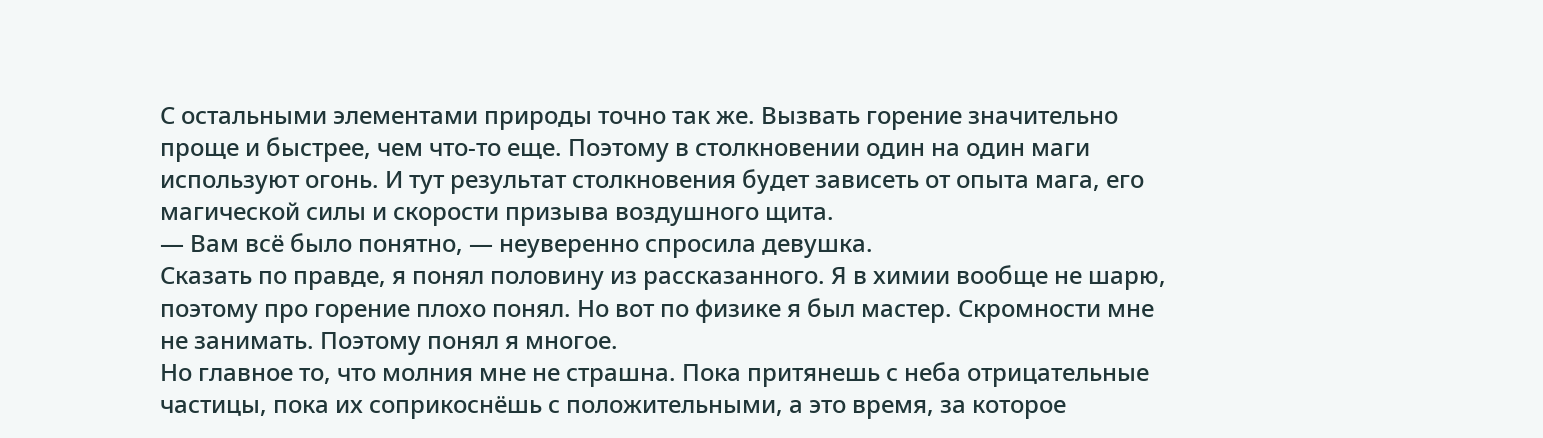С остальными элементами природы точно так же. Вызвать горение значительно проще и быстрее, чем что-то еще. Поэтому в столкновении один на один маги используют огонь. И тут результат столкновения будет зависеть от опыта мага, его магической силы и скорости призыва воздушного щита.
— Вам всё было понятно, — неуверенно спросила девушка.
Сказать по правде, я понял половину из рассказанного. Я в химии вообще не шарю, поэтому про горение плохо понял. Но вот по физике я был мастер. Скромности мне не занимать. Поэтому понял я многое.
Но главное то, что молния мне не страшна. Пока притянешь с неба отрицательные частицы, пока их соприкоснёшь с положительными, а это время, за которое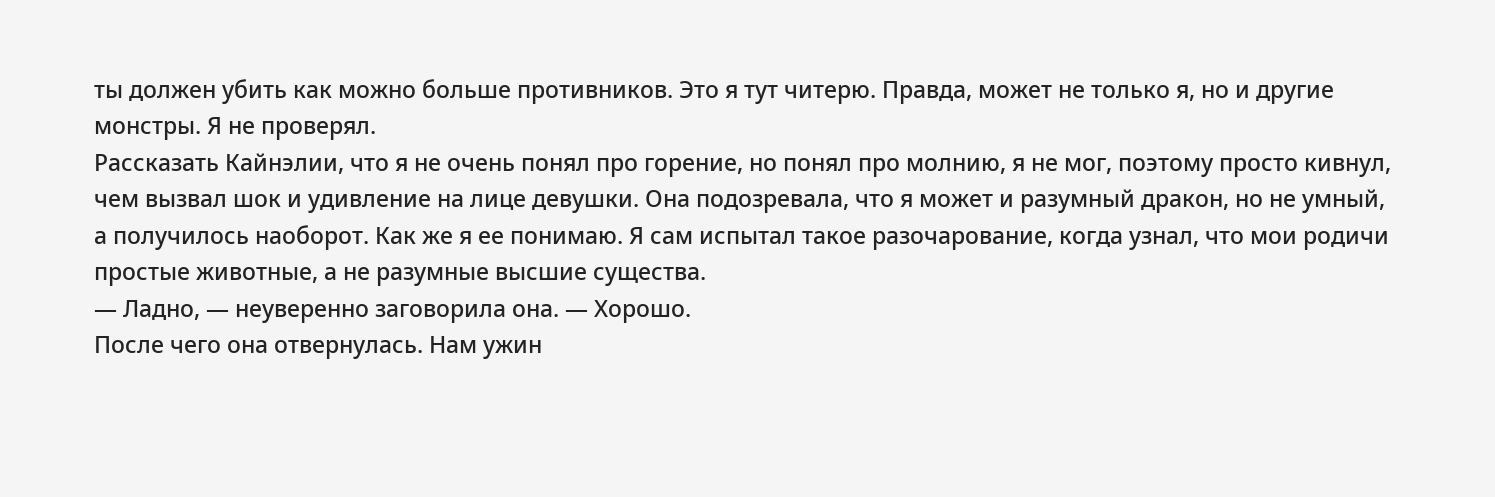ты должен убить как можно больше противников. Это я тут читерю. Правда, может не только я, но и другие монстры. Я не проверял.
Рассказать Кайнэлии, что я не очень понял про горение, но понял про молнию, я не мог, поэтому просто кивнул, чем вызвал шок и удивление на лице девушки. Она подозревала, что я может и разумный дракон, но не умный, а получилось наоборот. Как же я ее понимаю. Я сам испытал такое разочарование, когда узнал, что мои родичи простые животные, а не разумные высшие существа.
— Ладно, — неуверенно заговорила она. — Хорошо.
После чего она отвернулась. Нам ужин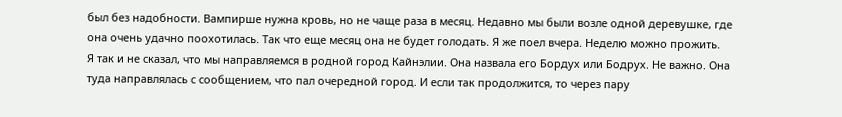был без надобности. Вампирше нужна кровь, но не чаще раза в месяц. Недавно мы были возле одной деревушке, где она очень удачно поохотилась. Так что еще месяц она не будет голодать. Я же поел вчера. Неделю можно прожить.
Я так и не сказал, что мы направляемся в родной город Кайнэлии. Она назвала его Бордух или Бодрух. Не важно. Она туда направлялась с сообщением, что пал очередной город. И если так продолжится, то через пару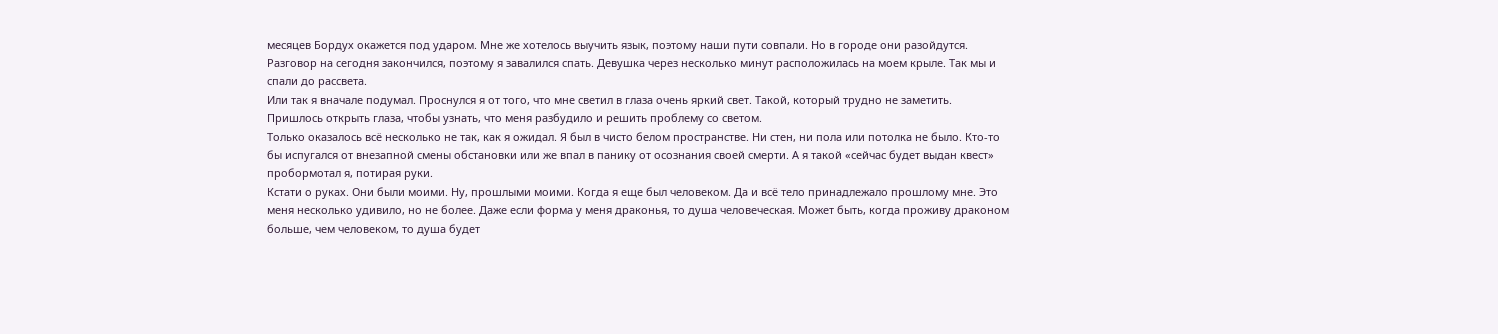месяцев Бордух окажется под ударом. Мне же хотелось выучить язык, поэтому наши пути совпали. Но в городе они разойдутся.
Разговор на сегодня закончился, поэтому я завалился спать. Девушка через несколько минут расположилась на моем крыле. Так мы и спали до рассвета.
Или так я вначале подумал. Проснулся я от того, что мне светил в глаза очень яркий свет. Такой, который трудно не заметить. Пришлось открыть глаза, чтобы узнать, что меня разбудило и решить проблему со светом.
Только оказалось всё несколько не так, как я ожидал. Я был в чисто белом пространстве. Ни стен, ни пола или потолка не было. Кто-то бы испугался от внезапной смены обстановки или же впал в панику от осознания своей смерти. А я такой «сейчас будет выдан квест» пробормотал я, потирая руки.
Кстати о руках. Они были моими. Ну, прошлыми моими. Когда я еще был человеком. Да и всё тело принадлежало прошлому мне. Это меня несколько удивило, но не более. Даже если форма у меня драконья, то душа человеческая. Может быть, когда проживу драконом больше, чем человеком, то душа будет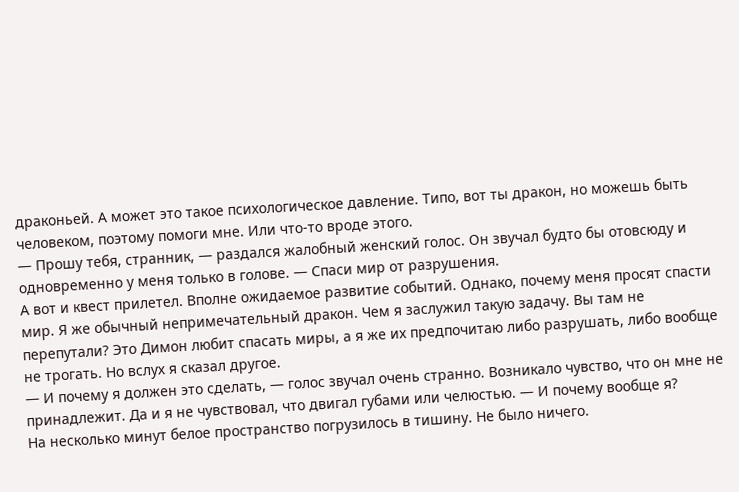драконьей. А может это такое психологическое давление. Типо, вот ты дракон, но можешь быть человеком, поэтому помоги мне. Или что-то вроде этого.
— Прошу тебя, странник, — раздался жалобный женский голос. Он звучал будто бы отовсюду и одновременно у меня только в голове. — Спаси мир от разрушения.
А вот и квест прилетел. Вполне ожидаемое развитие событий. Однако, почему меня просят спасти мир. Я же обычный непримечательный дракон. Чем я заслужил такую задачу. Вы там не перепутали? Это Димон любит спасать миры, а я же их предпочитаю либо разрушать, либо вообще не трогать. Но вслух я сказал другое.
— И почему я должен это сделать, — голос звучал очень странно. Возникало чувство, что он мне не принадлежит. Да и я не чувствовал, что двигал губами или челюстью. — И почему вообще я?
На несколько минут белое пространство погрузилось в тишину. Не было ничего.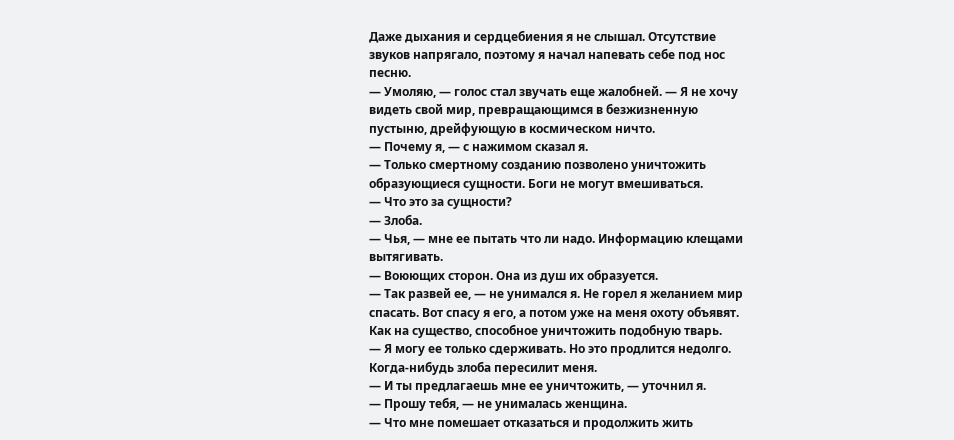Даже дыхания и сердцебиения я не слышал. Отсутствие звуков напрягало, поэтому я начал напевать себе под нос песню.
— Умоляю, — голос стал звучать еще жалобней. — Я не хочу видеть свой мир, превращающимся в безжизненную пустыню, дрейфующую в космическом ничто.
— Почему я, — с нажимом сказал я.
— Только смертному созданию позволено уничтожить образующиеся сущности. Боги не могут вмешиваться.
— Что это за сущности?
— Злоба.
— Чья, — мне ее пытать что ли надо. Информацию клещами вытягивать.
— Воюющих сторон. Она из душ их образуется.
— Так развей ее, — не унимался я. Не горел я желанием мир спасать. Вот спасу я его, а потом уже на меня охоту объявят. Как на существо, способное уничтожить подобную тварь.
— Я могу ее только сдерживать. Но это продлится недолго. Когда-нибудь злоба пересилит меня.
— И ты предлагаешь мне ее уничтожить, — уточнил я.
— Прошу тебя, — не унималась женщина.
— Что мне помешает отказаться и продолжить жить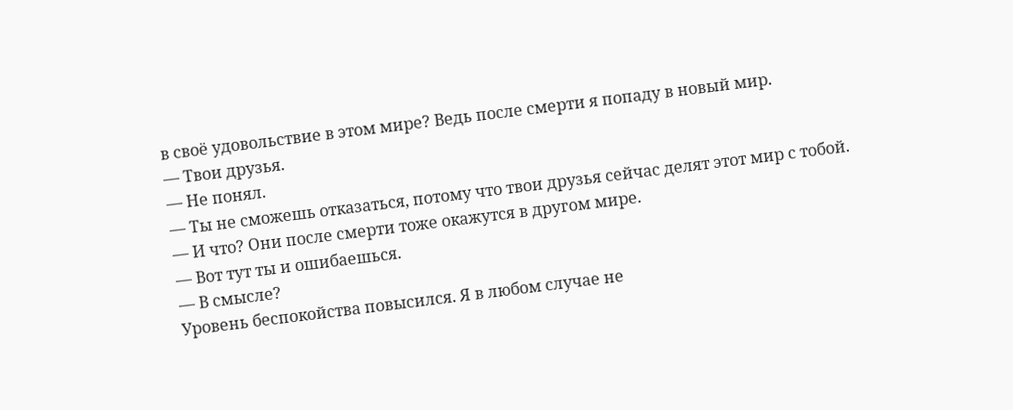в своё удовольствие в этом мире? Ведь после смерти я попаду в новый мир.
— Твои друзья.
— Не понял.
— Ты не сможешь отказаться, потому что твои друзья сейчас делят этот мир с тобой.
— И что? Они после смерти тоже окажутся в другом мире.
— Вот тут ты и ошибаешься.
— В смысле?
Уровень беспокойства повысился. Я в любом случае не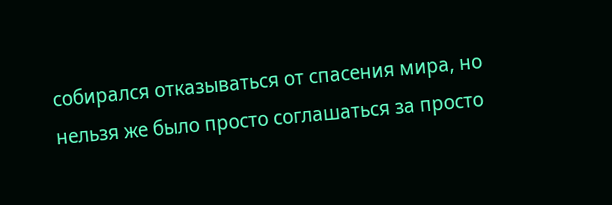собирался отказываться от спасения мира, но нельзя же было просто соглашаться за просто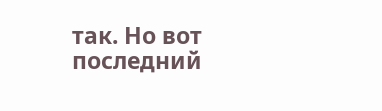так. Но вот последний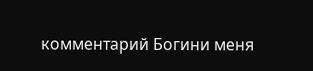комментарий Богини меня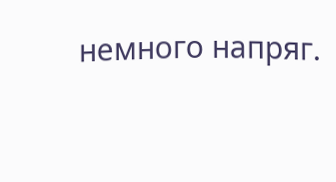немного напряг.